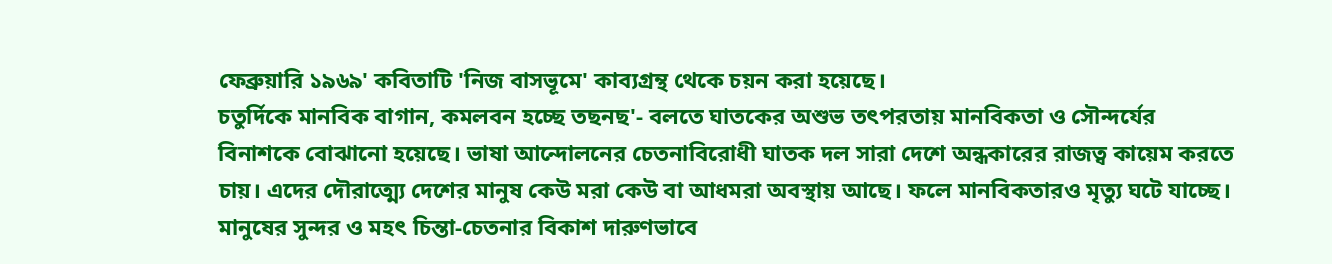ফেব্রুয়ারি ১৯৬৯' কবিতাটি 'নিজ বাসভূমে' কাব্যগ্রন্থ থেকে চয়ন করা হয়েছে।
চতুর্দিকে মানবিক বাগান, কমলবন হচ্ছে তছনছ'- বলতে ঘাতকের অশুভ তৎপরতায় মানবিকতা ও সৌন্দর্যের বিনাশকে বোঝানো হয়েছে। ভাষা আন্দোলনের চেতনাবিরোধী ঘাতক দল সারা দেশে অন্ধকারের রাজত্ব কায়েম করতে চায়। এদের দৌরাত্ম্যে দেশের মানুষ কেউ মরা কেউ বা আধমরা অবস্থায় আছে। ফলে মানবিকতারও মৃত্যু ঘটে যাচ্ছে। মানুষের সুন্দর ও মহৎ চিন্তা-চেতনার বিকাশ দারুণভাবে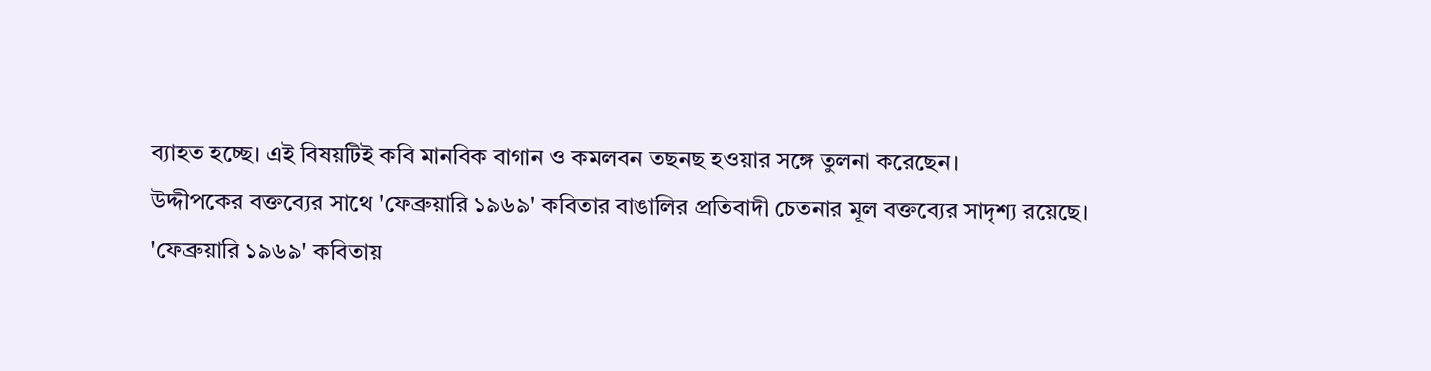ব্যাহত হচ্ছে। এই বিষয়টিই কবি মানবিক বাগান ও কমলবন তছনছ হওয়ার সঙ্গে তুলনা করেছেন।
উদ্দীপকের বক্তব্যের সাথে 'ফেব্রুয়ারি ১৯৬৯' কবিতার বাঙালির প্রতিবাদী চেতনার মূল বক্তব্যের সাদৃশ্য রয়েছে।
'ফেব্রুয়ারি ১৯৬৯' কবিতায়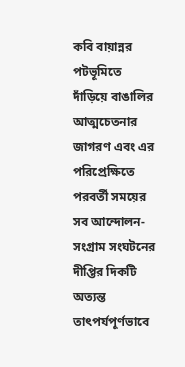কবি বায়ান্নর পটভূমিতে দাঁড়িয়ে বাঙালির আত্মচেতনার জাগরণ এবং এর পরিপ্রেক্ষিতে পরবর্তী সময়ের সব আন্দোলন-সংগ্রাম সংঘটনের দীপ্তির দিকটি অত্যন্ত তাৎপর্যপূর্ণভাবে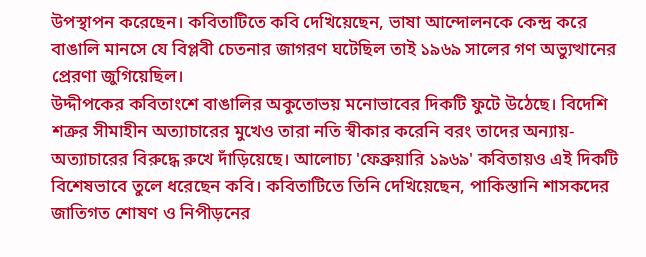উপস্থাপন করেছেন। কবিতাটিতে কবি দেখিয়েছেন, ভাষা আন্দোলনকে কেন্দ্র করে বাঙালি মানসে যে বিপ্লবী চেতনার জাগরণ ঘটেছিল তাই ১৯৬৯ সালের গণ অভ্যুত্থানের প্রেরণা জুগিয়েছিল।
উদ্দীপকের কবিতাংশে বাঙালির অকুতোভয় মনোভাবের দিকটি ফুটে উঠেছে। বিদেশি শত্রুর সীমাহীন অত্যাচারের মুখেও তারা নতি স্বীকার করেনি বরং তাদের অন্যায়-অত্যাচারের বিরুদ্ধে রুখে দাঁড়িয়েছে। আলোচ্য 'ফেব্রুয়ারি ১৯৬৯' কবিতায়ও এই দিকটি বিশেষভাবে তুলে ধরেছেন কবি। কবিতাটিতে তিনি দেখিয়েছেন, পাকিস্তানি শাসকদের জাতিগত শোষণ ও নিপীড়নের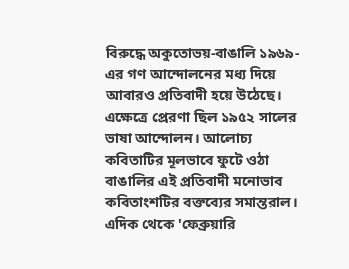বিরুদ্ধে অকুতোভয়-বাঙালি ১৯৬৯-এর গণ আন্দোলনের মধ্য দিয়ে আবারও প্রতিবাদী হয়ে উঠেছে। এক্ষেত্রে প্রেরণা ছিল ১৯৫২ সালের ভাষা আন্দোলন। আলোচ্য কবিতাটির মূলভাবে ফুটে ওঠা বাঙালির এই প্রতিবাদী মনোভাব কবিতাংশটির বক্তব্যের সমান্তরাল। এদিক থেকে 'ফেব্রুয়ারি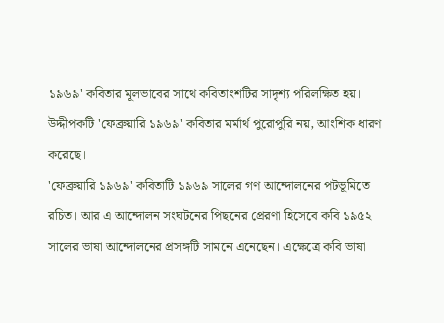১৯৬৯' কবিতার মূলভাবের সাথে কবিতাংশটির সাদৃশ্য পরিলক্ষিত হয়।
উদ্দীপকটি 'ফেব্রুয়ারি ১৯৬৯' কবিতার মর্মার্থ পুরোপুরি নয়, আংশিক ধারণ করেছে।
'ফেব্রুয়ারি ১৯৬৯' কবিতাটি ১৯৬৯ সালের গণ আন্দোলনের পটভূমিতে রচিত। আর এ আন্দোলন সংঘটনের পিছনের প্রেরণা হিসেবে কবি ১৯৫২ সালের ভাষা আন্দোলনের প্রসঙ্গটি সামনে এনেছেন। এক্ষেত্রে কবি ভাষা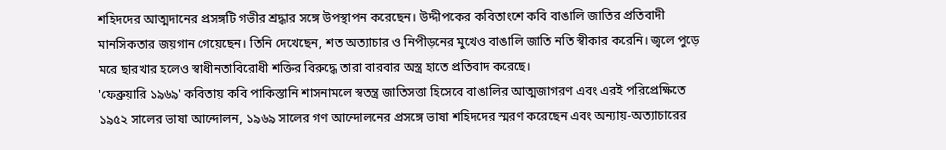শহিদদের আত্মদানের প্রসঙ্গটি গভীর শ্রদ্ধার সঙ্গে উপস্থাপন করেছেন। উদ্দীপকের কবিতাংশে কবি বাঙালি জাতির প্রতিবাদী মানসিকতার জয়গান গেয়েছেন। তিনি দেখেছেন, শত অত্যাচার ও নিপীড়নের মুখেও বাঙালি জাতি নতি স্বীকার করেনি। জ্বলে পুড়ে মরে ছারখার হলেও স্বাধীনতাবিরোধী শক্তির বিরুদ্ধে তারা বারবার অস্ত্র হাতে প্রতিবাদ করেছে।
'ফেব্রুয়ারি ১৯৬৯' কবিতায় কবি পাকিস্তানি শাসনামলে স্বতন্ত্র জাতিসত্তা হিসেবে বাঙালির আত্মজাগরণ এবং এরই পরিপ্রেক্ষিতে ১৯৫২ সালের ভাষা আন্দোলন, ১৯৬৯ সালের গণ আন্দোলনের প্রসঙ্গে ভাষা শহিদদের স্মরণ করেছেন এবং অন্যায়-অত্যাচারের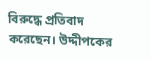বিরুদ্ধে প্রতিবাদ করেছেন। উদ্দীপকের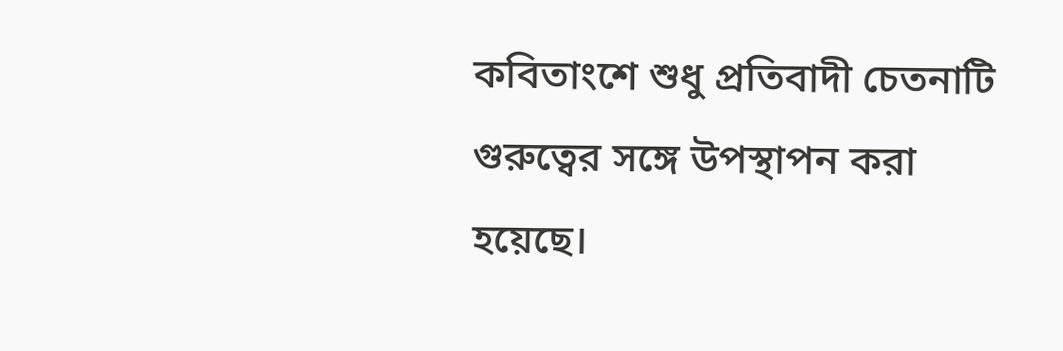কবিতাংশে শুধু প্রতিবাদী চেতনাটি গুরুত্বের সঙ্গে উপস্থাপন করা হয়েছে।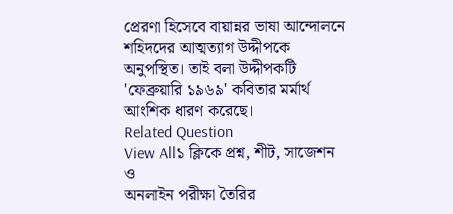প্রেরণা হিসেবে বায়ান্নর ভাষা আন্দোলনে শহিদদের আত্মত্যাগ উদ্দীপকে অনুপস্থিত। তাই বলা উদ্দীপকটি 'ফেব্রুয়ারি ১৯৬৯' কবিতার মর্মার্থ আংশিক ধারণ করেছে।
Related Question
View All১ ক্লিকে প্রশ্ন, শীট, সাজেশন ও
অনলাইন পরীক্ষা তৈরির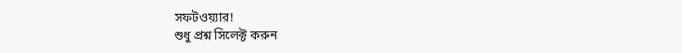সফটওয়্যার!
শুধু প্রশ্ন সিলেক্ট করুন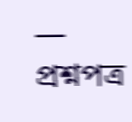— প্রশ্নপত্র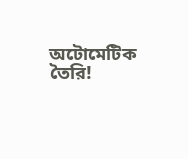অটোমেটিক তৈরি!